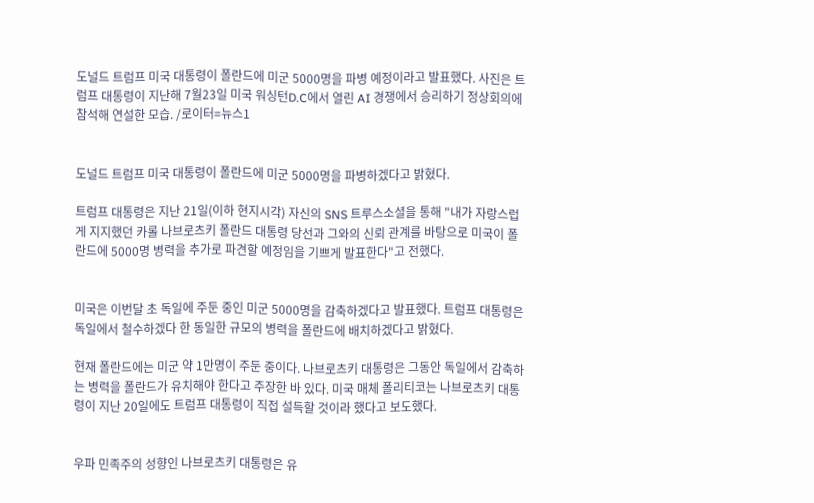도널드 트럼프 미국 대통령이 폴란드에 미군 5000명을 파병 예정이라고 발표했다. 사진은 트럼프 대통령이 지난해 7월23일 미국 워싱턴D.C에서 열린 AI 경쟁에서 승리하기 정상회의에 참석해 연설한 모습. /로이터=뉴스1


도널드 트럼프 미국 대통령이 폴란드에 미군 5000명을 파병하겠다고 밝혔다.

트럼프 대통령은 지난 21일(이하 현지시각) 자신의 SNS 트루스소셜을 통해 "내가 자랑스럽게 지지했던 카롤 나브로츠키 폴란드 대통령 당선과 그와의 신뢰 관계를 바탕으로 미국이 폴란드에 5000명 병력을 추가로 파견할 예정임을 기쁘게 발표한다"고 전했다.


미국은 이번달 초 독일에 주둔 중인 미군 5000명을 감축하겠다고 발표했다. 트럼프 대통령은 독일에서 철수하겠다 한 동일한 규모의 병력을 폴란드에 배치하겠다고 밝혔다.

현재 폴란드에는 미군 약 1만명이 주둔 중이다. 나브로츠키 대통령은 그동안 독일에서 감축하는 병력을 폴란드가 유치해야 한다고 주장한 바 있다. 미국 매체 폴리티코는 나브로츠키 대통령이 지난 20일에도 트럼프 대통령이 직접 설득할 것이라 했다고 보도했다.


우파 민족주의 성향인 나브로츠키 대통령은 유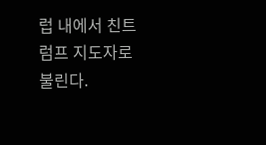럽 내에서 친트럼프 지도자로 불린다.